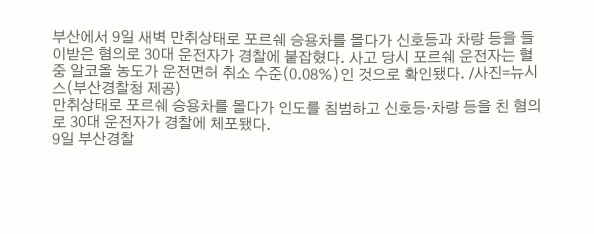부산에서 9일 새벽 만취상태로 포르쉐 승용차를 몰다가 신호등과 차량 등을 들이받은 혐의로 30대 운전자가 경찰에 붙잡혔다. 사고 당시 포르쉐 운전자는 혈중 알코올 농도가 운전면허 취소 수준(0.08%)인 것으로 확인됐다. /사진=뉴시스(부산경찰청 제공)
만취상태로 포르쉐 승용차를 몰다가 인도를 침범하고 신호등·차량 등을 친 혐의로 30대 운전자가 경찰에 체포됐다.
9일 부산경찰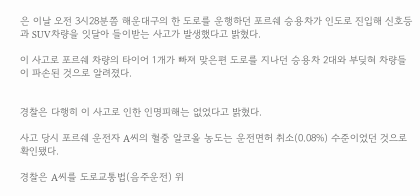은 이날 오전 3시28분쯤 해운대구의 한 도로를 운행하던 포르쉐 승용차가 인도로 진입해 신호등과 SUV차량을 잇달아 들이받는 사고가 발생했다고 밝혔다.

이 사고로 포르쉐 차량의 타이어 1개가 빠져 맞은편 도로를 지나던 승용차 2대와 부딪혀 차량들이 파손된 것으로 알려졌다.


경찰은 다행히 이 사고로 인한 인명피해는 없었다고 밝혔다.

사고 당시 포르쉐 운전자 A씨의 혈중 알코올 농도는 운전면허 취소(0.08%) 수준이었던 것으로 확인됐다.

경찰은 A씨를 도로교통법(음주운전) 위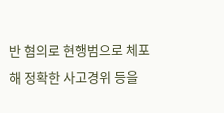반 혐의로 현행범으로 체포해 정확한 사고경위 등을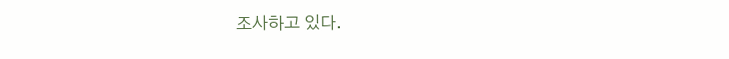조사하고 있다.